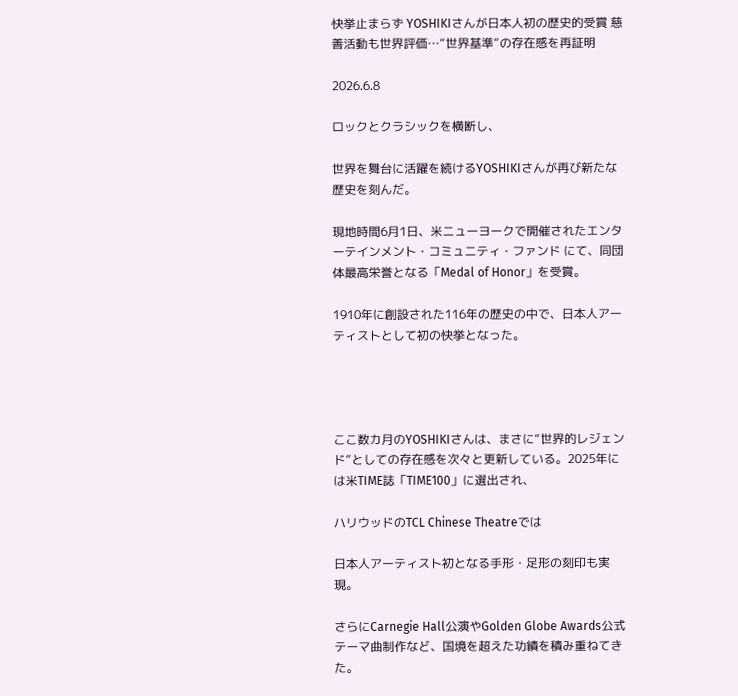快挙止まらず YOSHIKIさんが日本人初の歴史的受賞 慈善活動も世界評価…“世界基準”の存在感を再証明

2026.6.8

ロックとクラシックを横断し、

世界を舞台に活躍を続けるYOSHIKIさんが再び新たな歴史を刻んだ。

現地時間6月1日、米ニューヨークで開催されたエンターテインメント・コミュニティ・ファンド にて、同団体最高栄誉となる「Medal of Honor」を受賞。

1910年に創設された116年の歴史の中で、日本人アーティストとして初の快挙となった。




ここ数カ月のYOSHIKIさんは、まさに“世界的レジェンド”としての存在感を次々と更新している。2025年には米TIME誌「TIME100」に選出され、

ハリウッドのTCL Chinese Theatreでは

日本人アーティスト初となる手形・足形の刻印も実現。

さらにCarnegie Hall公演やGolden Globe Awards公式テーマ曲制作など、国境を超えた功績を積み重ねてきた。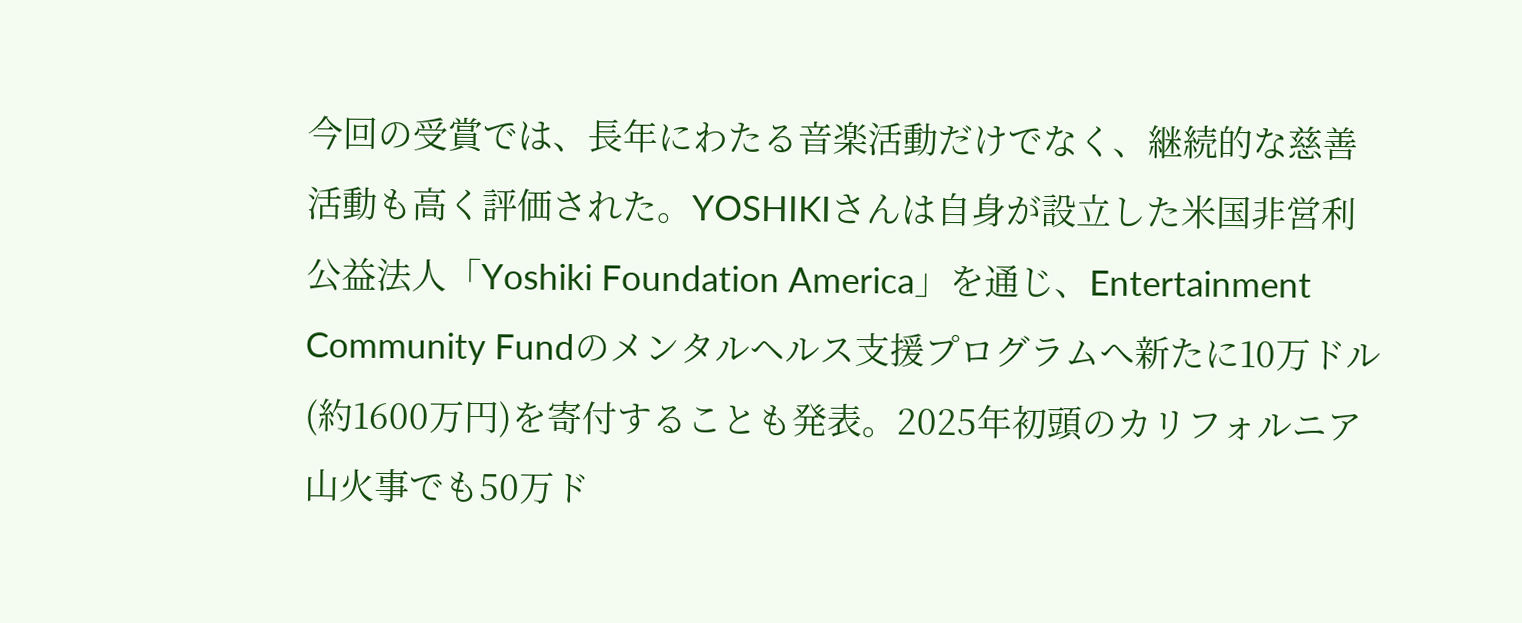今回の受賞では、長年にわたる音楽活動だけでなく、継続的な慈善活動も高く評価された。YOSHIKIさんは自身が設立した米国非営利公益法人「Yoshiki Foundation America」を通じ、Entertainment Community Fundのメンタルヘルス支援プログラムへ新たに10万ドル(約1600万円)を寄付することも発表。2025年初頭のカリフォルニア山火事でも50万ド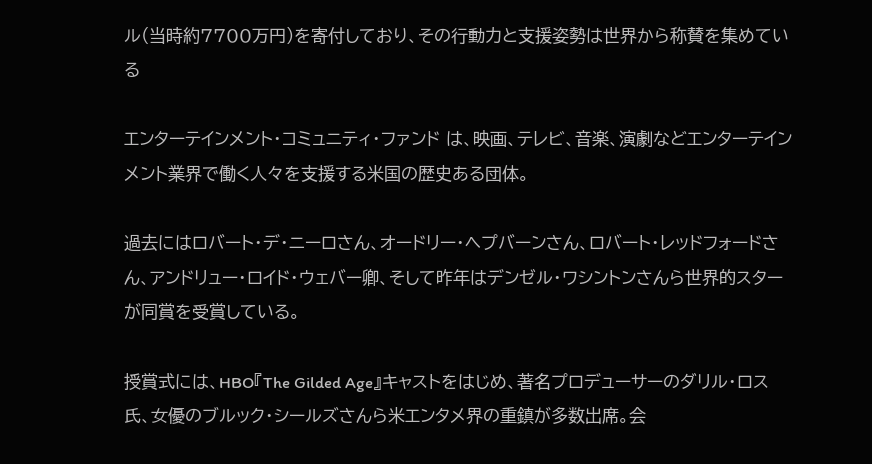ル(当時約7700万円)を寄付しており、その行動力と支援姿勢は世界から称賛を集めている

エンターテインメント・コミュニティ・ファンド は、映画、テレビ、音楽、演劇などエンターテインメント業界で働く人々を支援する米国の歴史ある団体。

過去にはロバート・デ・ニーロさん、オードリー・ヘプバーンさん、ロバート・レッドフォードさん、アンドリュー・ロイド・ウェバー卿、そして昨年はデンゼル・ワシントンさんら世界的スターが同賞を受賞している。

授賞式には、HBO『The Gilded Age』キャストをはじめ、著名プロデューサーのダリル・ロス氏、女優のブルック・シールズさんら米エンタメ界の重鎮が多数出席。会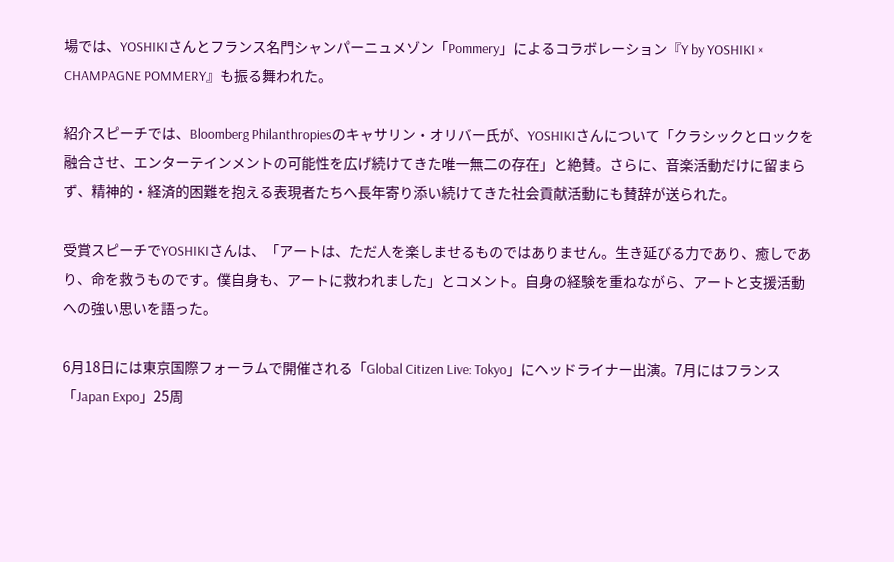場では、YOSHIKIさんとフランス名門シャンパーニュメゾン「Pommery」によるコラボレーション『Y by YOSHIKI × CHAMPAGNE POMMERY』も振る舞われた。

紹介スピーチでは、Bloomberg Philanthropiesのキャサリン・オリバー氏が、YOSHIKIさんについて「クラシックとロックを融合させ、エンターテインメントの可能性を広げ続けてきた唯一無二の存在」と絶賛。さらに、音楽活動だけに留まらず、精神的・経済的困難を抱える表現者たちへ長年寄り添い続けてきた社会貢献活動にも賛辞が送られた。

受賞スピーチでYOSHIKIさんは、「アートは、ただ人を楽しませるものではありません。生き延びる力であり、癒しであり、命を救うものです。僕自身も、アートに救われました」とコメント。自身の経験を重ねながら、アートと支援活動への強い思いを語った。

6月18日には東京国際フォーラムで開催される「Global Citizen Live: Tokyo」にヘッドライナー出演。7月にはフランス「Japan Expo」25周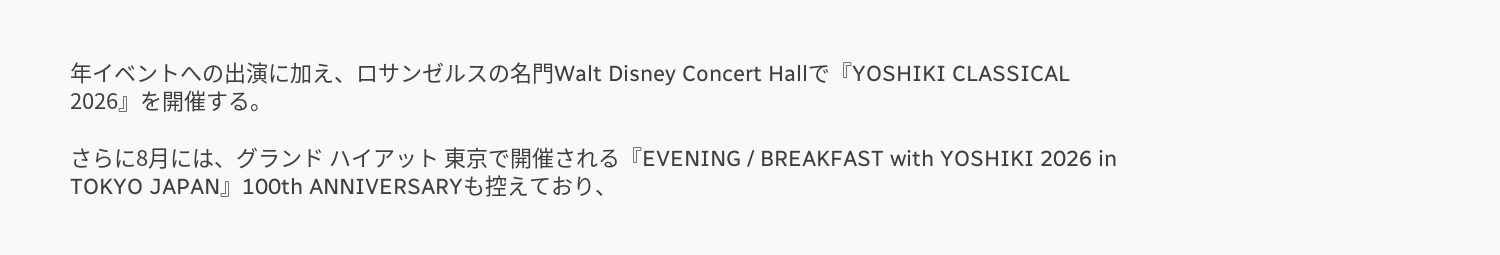年イベントへの出演に加え、ロサンゼルスの名門Walt Disney Concert Hallで『YOSHIKI CLASSICAL 2026』を開催する。

さらに8月には、グランド ハイアット 東京で開催される『EVENING / BREAKFAST with YOSHIKI 2026 in TOKYO JAPAN』100th ANNIVERSARYも控えており、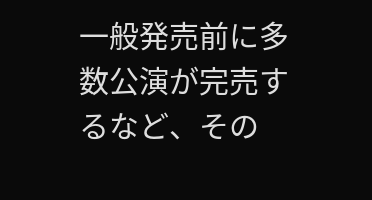一般発売前に多数公演が完売するなど、その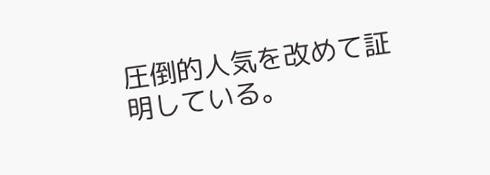圧倒的人気を改めて証明している。